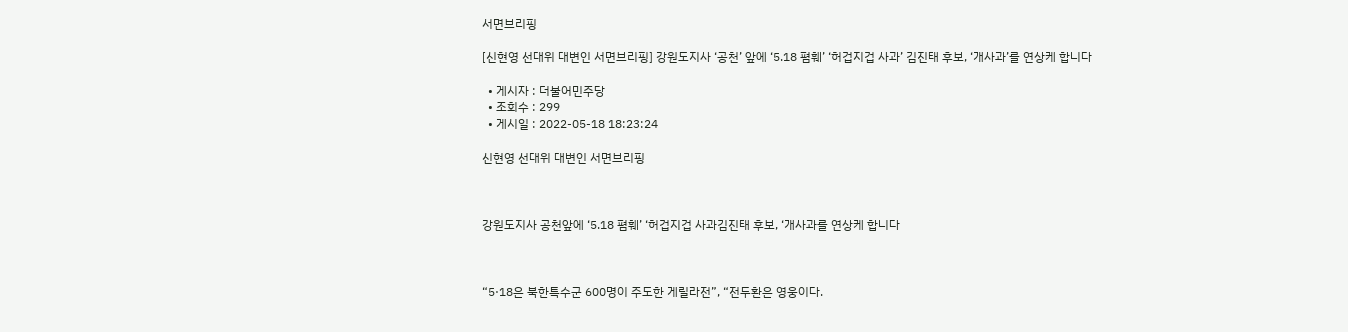서면브리핑

[신현영 선대위 대변인 서면브리핑] 강원도지사 ‘공천’ 앞에 ‘5.18 폄훼’ ‘허겁지겁 사과’ 김진태 후보, ‘개사과’를 연상케 합니다

  • 게시자 : 더불어민주당
  • 조회수 : 299
  • 게시일 : 2022-05-18 18:23:24

신현영 선대위 대변인 서면브리핑



강원도지사 공천앞에 ‘5.18 폄훼’ ‘허겁지겁 사과김진태 후보, ‘개사과를 연상케 합니다



“5·18은 북한특수군 600명이 주도한 게릴라전”, “전두환은 영웅이다.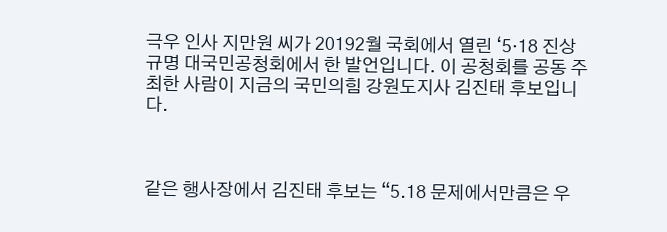극우 인사 지만원 씨가 20192월 국회에서 열린 ‘5·18 진상규명 대국민공청회에서 한 발언입니다. 이 공청회를 공동 주최한 사람이 지금의 국민의힘 강원도지사 김진태 후보입니다.



같은 행사장에서 김진태 후보는 “5.18 문제에서만큼은 우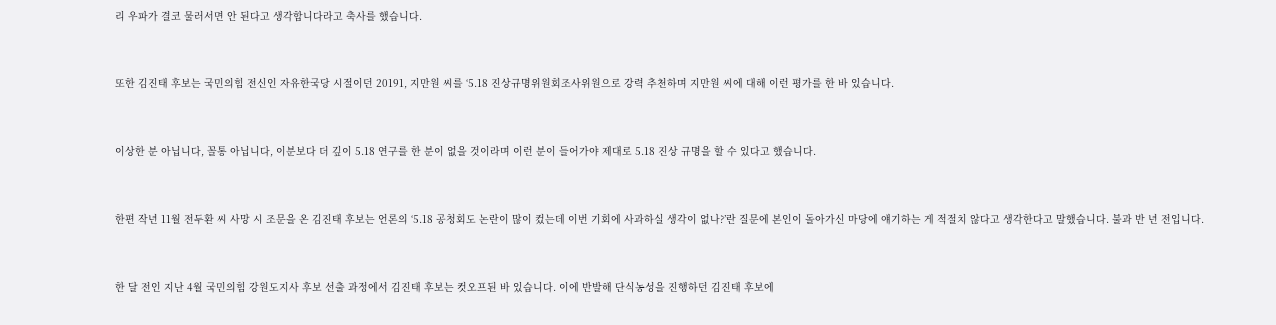리 우파가 결코 물러서면 안 된다고 생각합니다라고 축사를 했습니다.



또한 김진태 후보는 국민의힘 전신인 자유한국당 시절이던 20191, 지만원 씨를 ‘5.18 진상규명위원회조사위원으로 강력 추천하며 지만원 씨에 대해 이런 평가를 한 바 있습니다.



이상한 분 아닙니다, 꼴통 아닙니다, 이분보다 더 깊이 5.18 연구를 한 분이 없을 것이라며 이런 분이 들어가야 제대로 5.18 진상 규명을 할 수 있다고 했습니다.



한편 작년 11월 전두환 씨 사망 시 조문을 온 김진태 후보는 언론의 ‘5.18 공청회도 논란이 많이 컸는데 이번 기회에 사과하실 생각이 없나?’란 질문에 본인이 돌아가신 마당에 얘기하는 게 적절치 않다고 생각한다고 말했습니다. 불과 반 년 전입니다.



한 달 전인 지난 4월 국민의힘 강원도지사 후보 선출 과정에서 김진태 후보는 컷오프된 바 있습니다. 이에 반발해 단식농성을 진행하던 김진태 후보에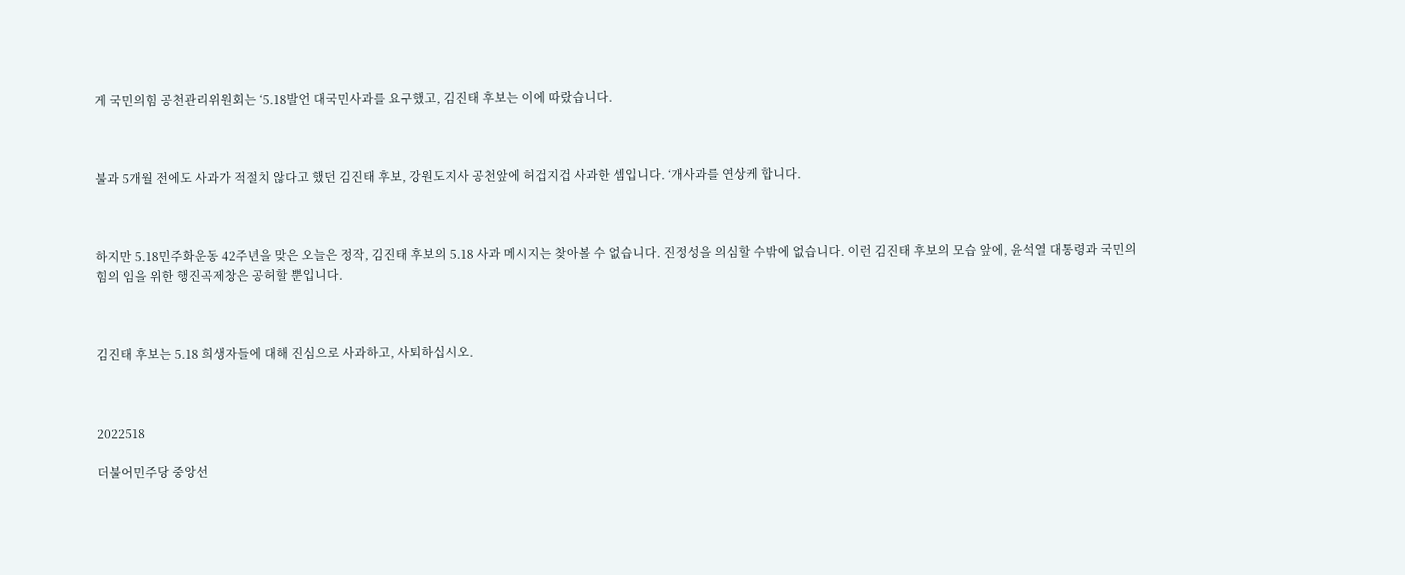게 국민의힘 공천관리위원회는 ‘5.18발언 대국민사과를 요구했고, 김진태 후보는 이에 따랐습니다.



불과 5개월 전에도 사과가 적절치 않다고 했던 김진태 후보, 강원도지사 공천앞에 허겁지겁 사과한 셈입니다. ‘개사과를 연상케 합니다.



하지만 5.18민주화운동 42주년을 맞은 오늘은 정작, 김진태 후보의 5.18 사과 메시지는 찾아볼 수 없습니다. 진정성을 의심할 수밖에 없습니다. 이런 김진태 후보의 모습 앞에, 윤석열 대통령과 국민의힘의 임을 위한 행진곡제창은 공허할 뿐입니다.



김진태 후보는 5.18 희생자들에 대해 진심으로 사과하고, 사퇴하십시오.



2022518

더불어민주당 중앙선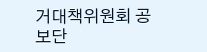거대책위원회 공보단